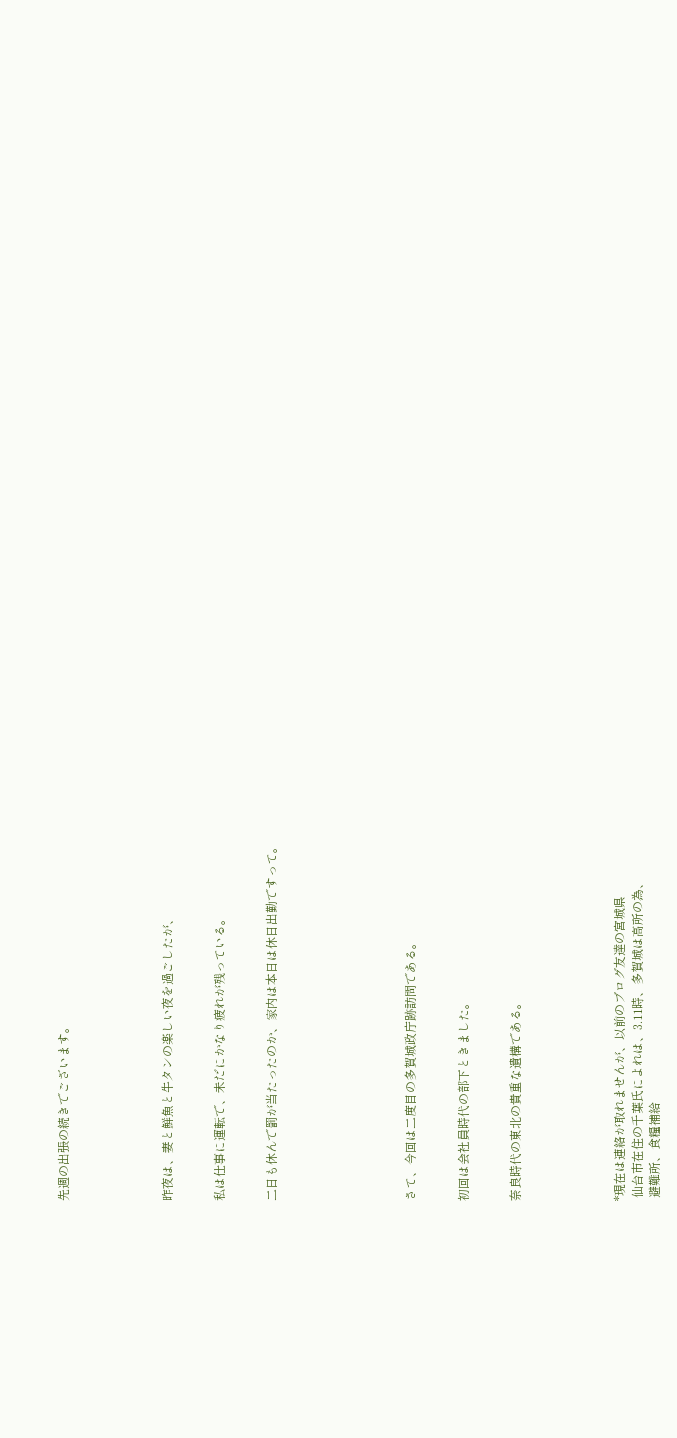先週の出張の続きでございます。





昨夜は、妻と鮮魚と牛タンの楽しい夜を過ごしたが、


私は仕事に運転で、未だにかなり疲れが残っている。


二日も休んで罰が当たったのか、家内は本日は休日出勤ですって。







さて、今回は二度目の多賀城政庁跡訪問である。


初回は会社員時代の部下ときました。


奈良時代の東北の貴重な遺構である。





*現在は連絡が取れませんが、以前のブログ友達の宮城県
 仙台市在住の千葉氏によれは、3.11時、多賀城は高所の為、
 避難所、食糧補給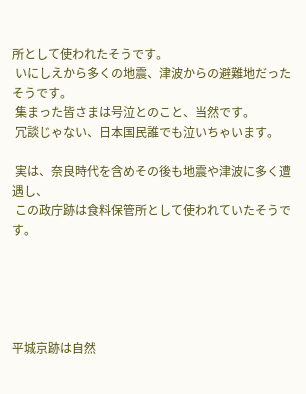所として使われたそうです。
 いにしえから多くの地震、津波からの避難地だったそうです。
 集まった皆さまは号泣とのこと、当然です。
 冗談じゃない、日本国民誰でも泣いちゃいます。

 実は、奈良時代を含めその後も地震や津波に多く遭遇し、
 この政庁跡は食料保管所として使われていたそうです。





平城京跡は自然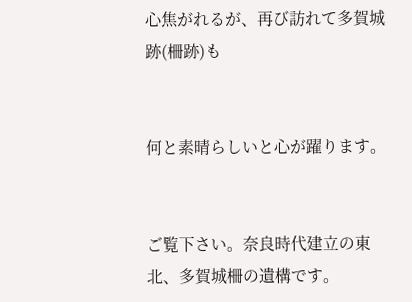心焦がれるが、再び訪れて多賀城跡(柵跡)も


何と素晴らしいと心が躍ります。


ご覧下さい。奈良時代建立の東北、多賀城柵の遺構です。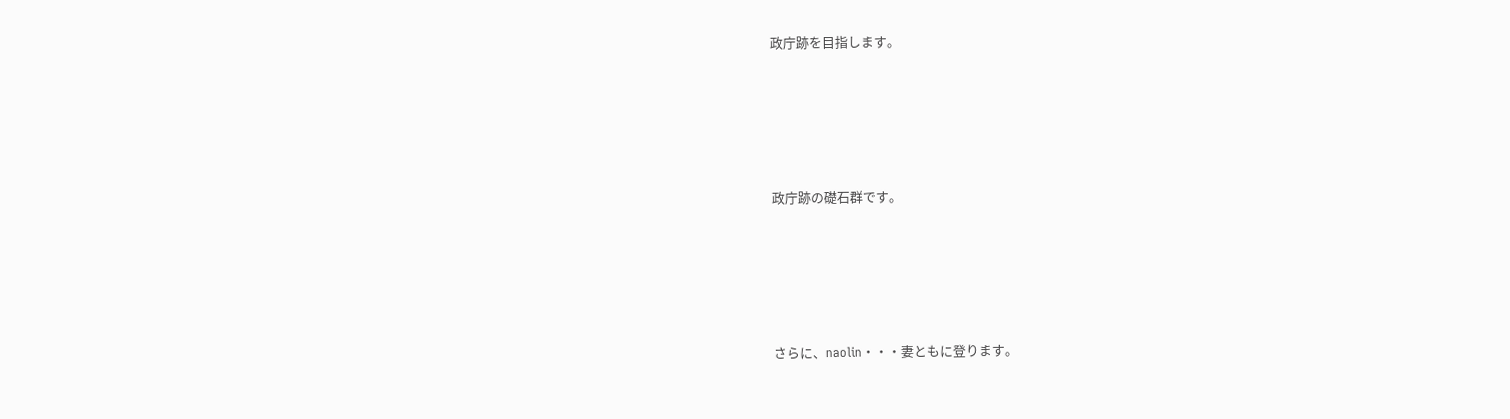政庁跡を目指します。






政庁跡の礎石群です。






さらに、naolin・・・妻ともに登ります。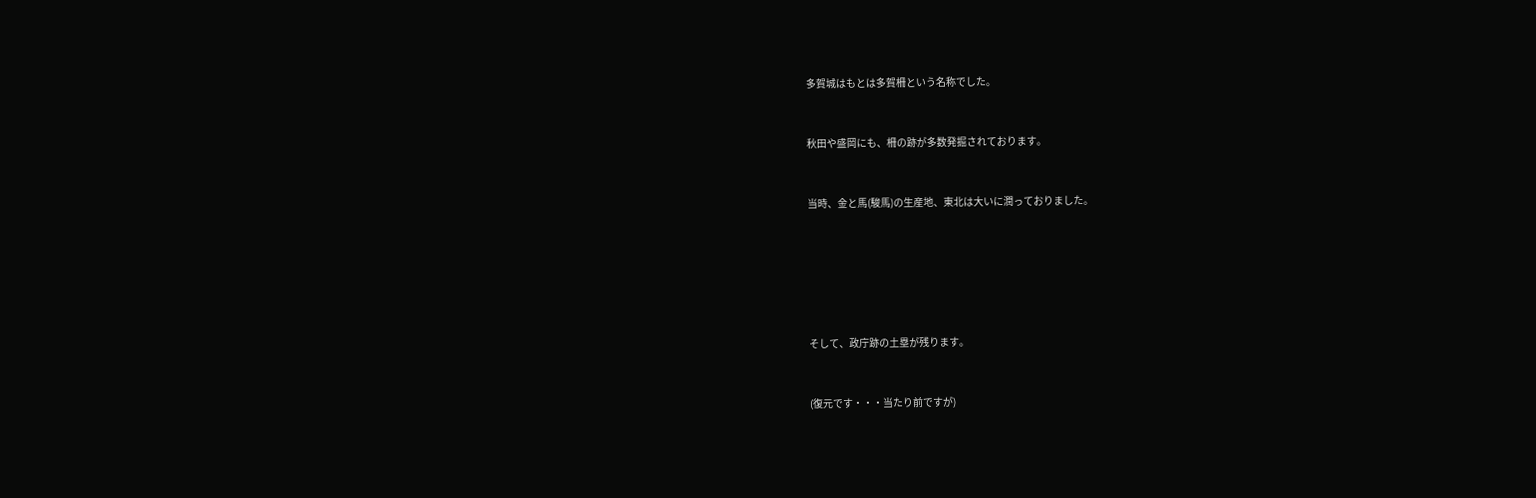多賀城はもとは多賀柵という名称でした。


秋田や盛岡にも、柵の跡が多数発掘されております。


当時、金と馬(駿馬)の生産地、東北は大いに潤っておりました。






そして、政庁跡の土塁が残ります。


(復元です・・・当たり前ですが)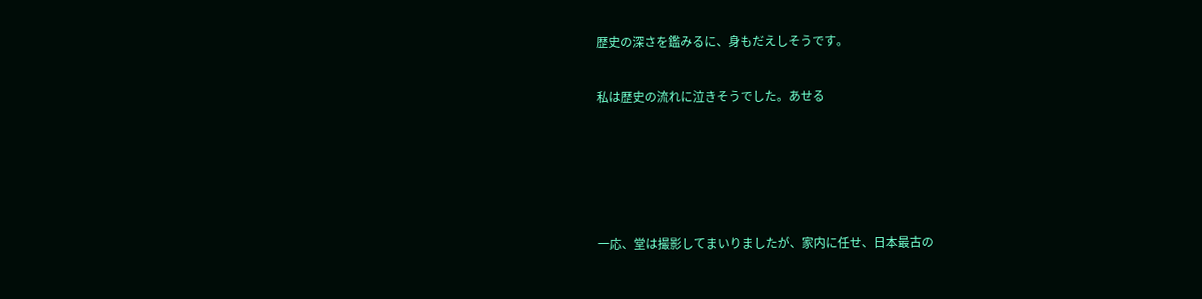歴史の深さを鑑みるに、身もだえしそうです。


私は歴史の流れに泣きそうでした。あせる







一応、堂は撮影してまいりましたが、家内に任せ、日本最古の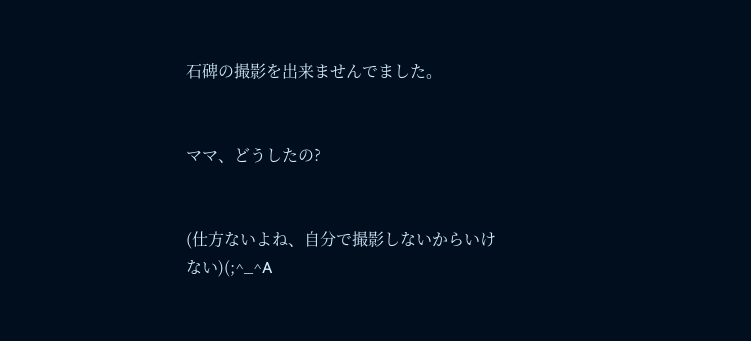石碑の撮影を出来ませんでました。


ママ、どうしたの?


(仕方ないよね、自分で撮影しないからいけない)(;^_^A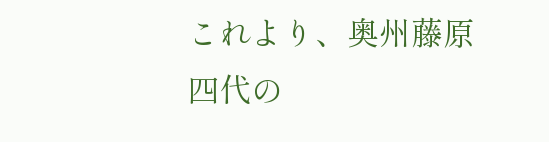これより、奥州藤原四代の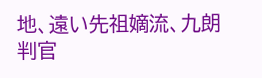地、遠い先祖嫡流、九朗判官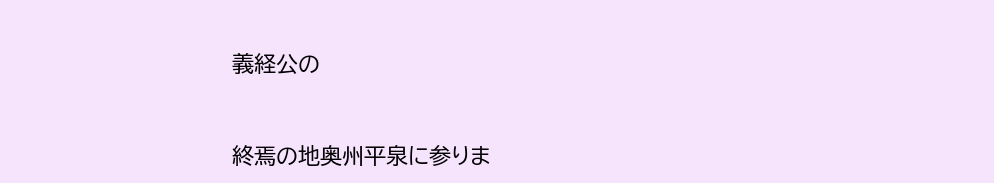義経公の


終焉の地奥州平泉に参りま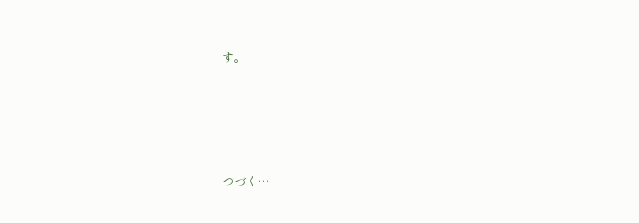す。







つづく…